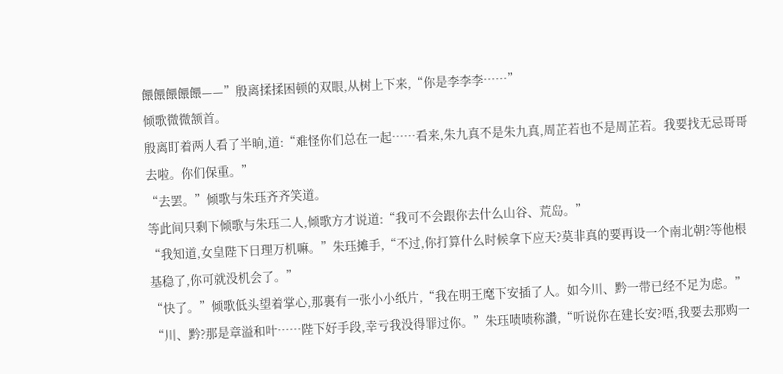餵餵餵餵餵——”殷离揉揉困顿的双眼,从树上下来,“你是李李李……”
倾歌微微颔首。
殷离盯着两人看了半晌,道:“难怪你们总在一起……看来,朱九真不是朱九真,周芷若也不是周芷若。我要找无忌哥哥去啦。你们保重。”
“去罢。”倾歌与朱珏齐齐笑道。
等此间只剩下倾歌与朱珏二人,倾歌方才说道:“我可不会跟你去什么山谷、荒岛。”
“我知道,女皇陛下日理万机嘛。”朱珏摊手,“不过,你打算什么时候拿下应天?莫非真的要再设一个南北朝?等他根基稳了,你可就没机会了。”
“快了。”倾歌低头望着掌心,那裏有一张小小纸片,“我在明王麾下安插了人。如今川、黔一带已经不足为虑。”
“川、黔?那是章溢和叶……陛下好手段,幸亏我没得罪过你。”朱珏啧啧称讚,“听说你在建长安?唔,我要去那购一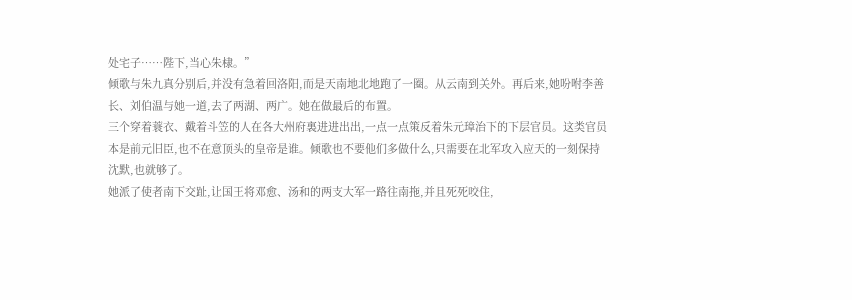处宅子……陛下,当心朱棣。”
倾歌与朱九真分别后,并没有急着回洛阳,而是天南地北地跑了一圈。从云南到关外。再后来,她吩咐李善长、刘伯温与她一道,去了两湖、两广。她在做最后的布置。
三个穿着蓑衣、戴着斗笠的人在各大州府裏进进出出,一点一点策反着朱元璋治下的下层官员。这类官员本是前元旧臣,也不在意顶头的皇帝是谁。倾歌也不要他们多做什么,只需要在北军攻入应天的一刻保持沈默,也就够了。
她派了使者南下交趾,让国王将邓愈、汤和的两支大军一路往南拖,并且死死咬住,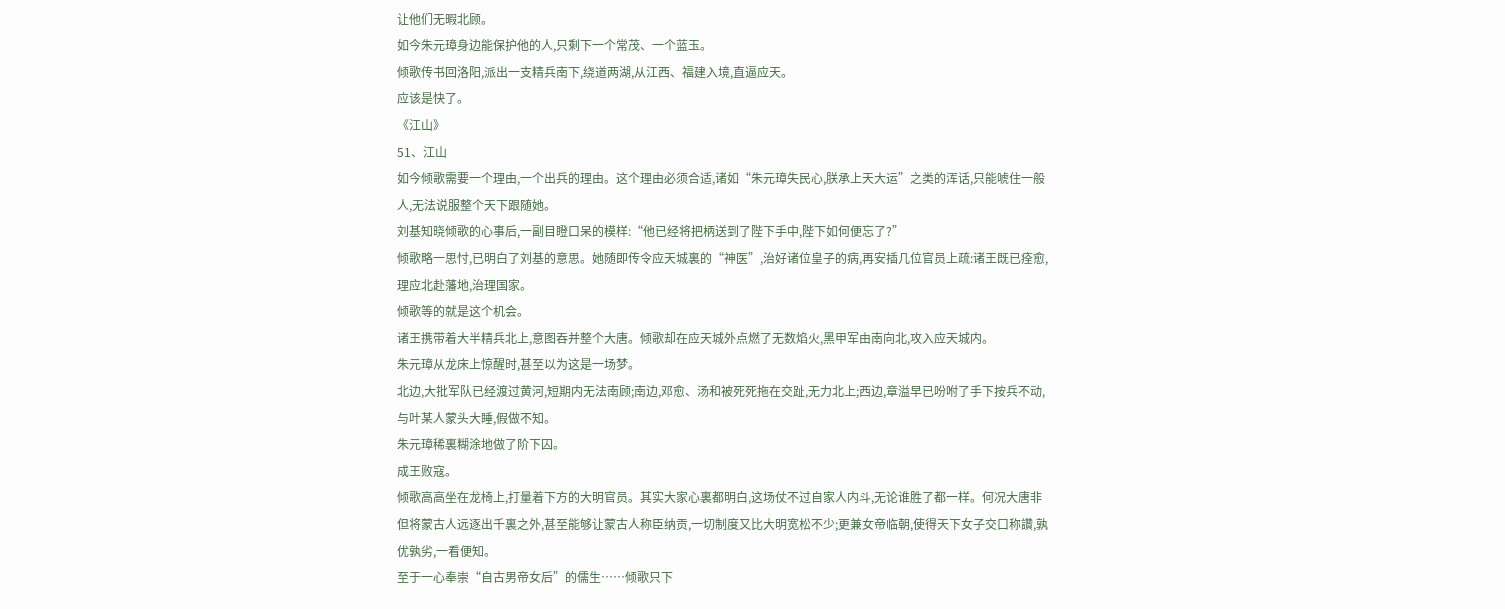让他们无暇北顾。
如今朱元璋身边能保护他的人,只剩下一个常茂、一个蓝玉。
倾歌传书回洛阳,派出一支精兵南下,绕道两湖,从江西、福建入境,直逼应天。
应该是快了。
《江山》
51、江山
如今倾歌需要一个理由,一个出兵的理由。这个理由必须合适,诸如“朱元璋失民心,朕承上天大运”之类的浑话,只能唬住一般人,无法说服整个天下跟随她。
刘基知晓倾歌的心事后,一副目瞪口呆的模样:“他已经将把柄送到了陛下手中,陛下如何便忘了?”
倾歌略一思忖,已明白了刘基的意思。她随即传令应天城裏的“神医”,治好诸位皇子的病,再安插几位官员上疏:诸王既已痊愈,理应北赴藩地,治理国家。
倾歌等的就是这个机会。
诸王携带着大半精兵北上,意图吞并整个大唐。倾歌却在应天城外点燃了无数焰火,黑甲军由南向北,攻入应天城内。
朱元璋从龙床上惊醒时,甚至以为这是一场梦。
北边,大批军队已经渡过黄河,短期内无法南顾;南边,邓愈、汤和被死死拖在交趾,无力北上;西边,章溢早已吩咐了手下按兵不动,与叶某人蒙头大睡,假做不知。
朱元璋稀裏糊涂地做了阶下囚。
成王败寇。
倾歌高高坐在龙椅上,打量着下方的大明官员。其实大家心裏都明白,这场仗不过自家人内斗,无论谁胜了都一样。何况大唐非但将蒙古人远逐出千裏之外,甚至能够让蒙古人称臣纳贡,一切制度又比大明宽松不少;更兼女帝临朝,使得天下女子交口称讚,孰优孰劣,一看便知。
至于一心奉崇“自古男帝女后”的儒生……倾歌只下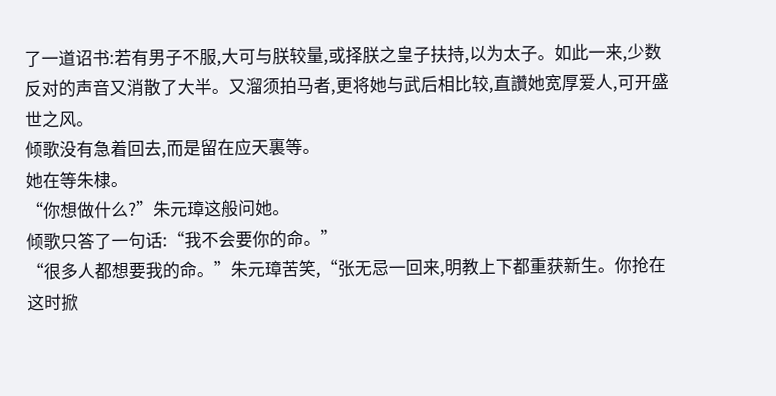了一道诏书:若有男子不服,大可与朕较量,或择朕之皇子扶持,以为太子。如此一来,少数反对的声音又消散了大半。又溜须拍马者,更将她与武后相比较,直讚她宽厚爱人,可开盛世之风。
倾歌没有急着回去,而是留在应天裏等。
她在等朱棣。
“你想做什么?”朱元璋这般问她。
倾歌只答了一句话:“我不会要你的命。”
“很多人都想要我的命。”朱元璋苦笑,“张无忌一回来,明教上下都重获新生。你抢在这时掀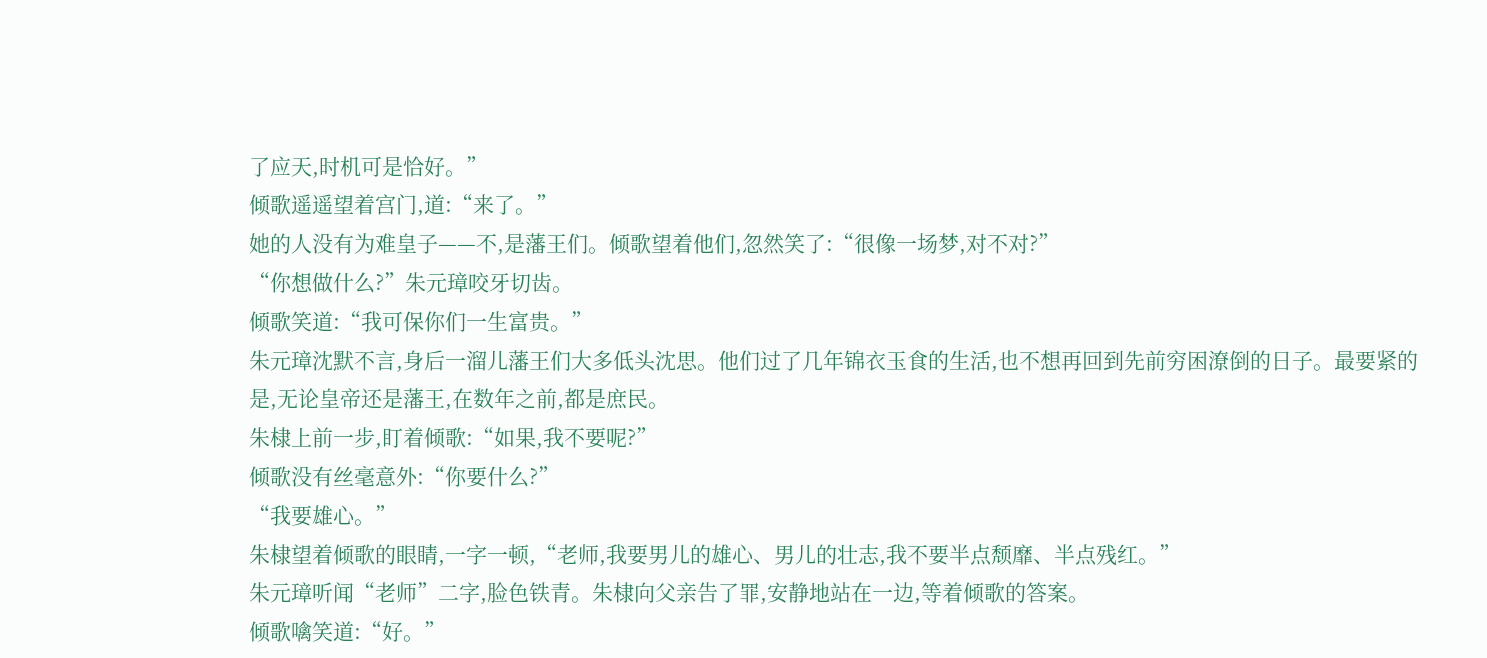了应天,时机可是恰好。”
倾歌遥遥望着宫门,道:“来了。”
她的人没有为难皇子——不,是藩王们。倾歌望着他们,忽然笑了:“很像一场梦,对不对?”
“你想做什么?”朱元璋咬牙切齿。
倾歌笑道:“我可保你们一生富贵。”
朱元璋沈默不言,身后一溜儿藩王们大多低头沈思。他们过了几年锦衣玉食的生活,也不想再回到先前穷困潦倒的日子。最要紧的是,无论皇帝还是藩王,在数年之前,都是庶民。
朱棣上前一步,盯着倾歌:“如果,我不要呢?”
倾歌没有丝毫意外:“你要什么?”
“我要雄心。”
朱棣望着倾歌的眼睛,一字一顿,“老师,我要男儿的雄心、男儿的壮志,我不要半点颓靡、半点残红。”
朱元璋听闻“老师”二字,脸色铁青。朱棣向父亲告了罪,安静地站在一边,等着倾歌的答案。
倾歌噙笑道:“好。”